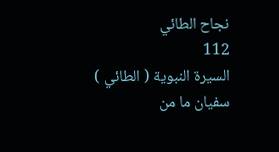نجاح الطائي
112
السيرة النبوية ( الطائي )
سفيان ما من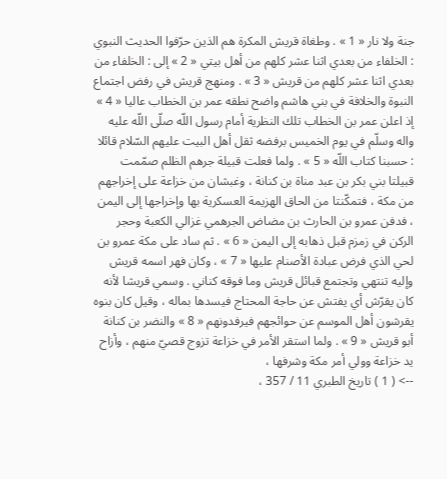جنة ولا نار « 1 » . وطغاة قريش المكرة هم الذين حرّفوا الحديث النبوي : الخلفاء من بعدي اثنا عشر كلهم من أهل بيتي « 2 » إلى : الخلفاء من بعدي اثنا عشر كلهم من قريش « 3 » . ومنهج قريش في رفض اجتماع النبوة والخلافة في بني هاشم واضح نطقه عمر بن الخطاب عاليا « 4 » إذ اعلن عمر بن الخطاب تلك النظرية أمام رسول اللّه صلّى اللّه عليه واله وسلّم في يوم الخميس برفضه ثقل أهل البيت عليهم السّلام قائلا : حسبنا كتاب اللّه « 5 » . ولما فعلت قبيلة جرهم الظلم صمّمت قبيلتا بني بكر بن عبد مناة بن كنانة ، وغبشان من خزاعة على إخراجهم من مكة ، فتمكّنتا من الحاق الهزيمة العسكرية بها وإخراجها إلى اليمن ، فدفن عمرو بن الحارث بن مضاض الجرهمي غزالي الكعبة وحجر الركن في زمزم قبل ذهابه إلى اليمن « 6 » . ثم ساد على مكة عمرو بن لحي الذي فرض عبادة الأصنام عليها « 7 » ، وكان فهر اسمه قريش وإليه تنتهي وتجتمع قبائل قريش وما فوقه كناني . وسمي قريشا لأنه كان يقرّش أي يفتش عن حاجة المحتاج فيسدها بماله ، وقيل كان بنوه يقرشون أهل الموسم عن حوائجهم فيرفدونهم « 8 » والنضر بن كنانة أبو قريش « 9 » . ولما استقر الأمر في خزاعة تزوج قصيّ منهم ، وأزاح يد خزاعة وولي أمر مكة وشرفها ،
--> ( 1 ) تاريخ الطبري 11 / 357 ،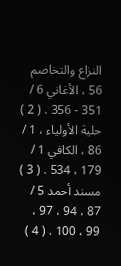النزاع والتخاصم 56 ، الأغاني 6 / 351 - 356 . ( 2 ) حلية الأولياء ، 1 / 86 ، الكافي 1 / 179 ، 534 . ( 3 ) مسند أحمد 5 / 87 ، 94 ، 97 ، 99 ، 100 . ( 4 )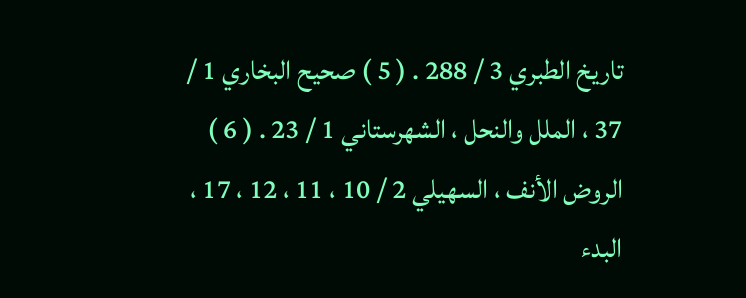تاريخ الطبري 3 / 288 . ( 5 ) صحيح البخاري 1 / 37 ، الملل والنحل ، الشهرستاني 1 / 23 . ( 6 ) الروض الأنف ، السهيلي 2 / 10 ، 11 ، 12 ، 17 ، البدء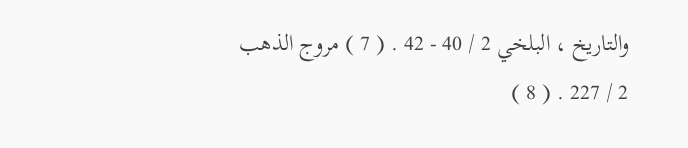والتاريخ ، البلخي 2 / 40 - 42 . ( 7 ) مروج الذهب 2 / 227 . ( 8 )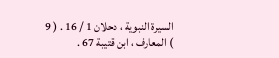السيرة النبوية ، دحلان 1 / 16 . ( 9 ) المعارف ، ابن قتيبة 67 .